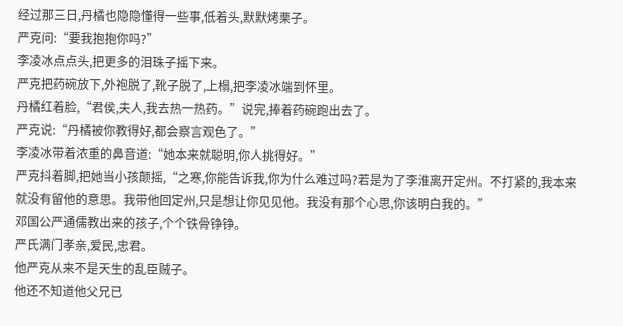经过那三日,丹橘也隐隐懂得一些事,低着头,默默烤栗子。
严克问:“要我抱抱你吗?”
李凌冰点点头,把更多的泪珠子摇下来。
严克把药碗放下,外袍脱了,靴子脱了,上榻,把李凌冰端到怀里。
丹橘红着脸,“君侯,夫人,我去热一热药。”说完,捧着药碗跑出去了。
严克说:“丹橘被你教得好,都会察言观色了。”
李凌冰带着浓重的鼻音道:“她本来就聪明,你人挑得好。”
严克抖着脚,把她当小孩颠摇,“之寒,你能告诉我,你为什么难过吗?若是为了李淮离开定州。不打紧的,我本来就没有留他的意思。我带他回定州,只是想让你见见他。我没有那个心思,你该明白我的。”
邓国公严通儒教出来的孩子,个个铁骨铮铮。
严氏满门孝亲,爱民,忠君。
他严克从来不是天生的乱臣贼子。
他还不知道他父兄已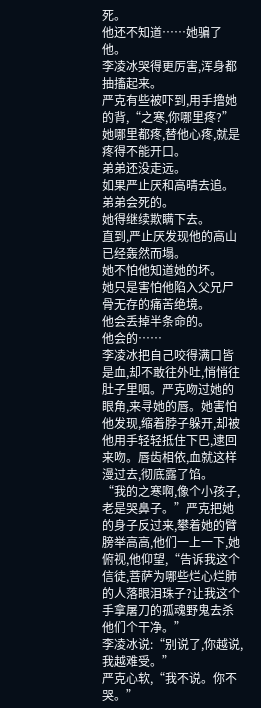死。
他还不知道……她骗了他。
李凌冰哭得更厉害,浑身都抽搐起来。
严克有些被吓到,用手撸她的背,“之寒,你哪里疼?”
她哪里都疼,替他心疼,就是疼得不能开口。
弟弟还没走远。
如果严止厌和高晴去追。
弟弟会死的。
她得继续欺瞒下去。
直到,严止厌发现他的高山已经轰然而塌。
她不怕他知道她的坏。
她只是害怕他陷入父兄尸骨无存的痛苦绝境。
他会丢掉半条命的。
他会的……
李凌冰把自己咬得满口皆是血,却不敢往外吐,悄悄往肚子里咽。严克吻过她的眼角,来寻她的唇。她害怕他发现,缩着脖子躲开,却被他用手轻轻抵住下巴,逮回来吻。唇齿相依,血就这样漫过去,彻底露了馅。
“我的之寒啊,像个小孩子,老是哭鼻子。”严克把她的身子反过来,攀着她的臂膀举高高,他们一上一下,她俯视,他仰望,“告诉我这个信徒,菩萨为哪些烂心烂肺的人落眼泪珠子?让我这个手拿屠刀的孤魂野鬼去杀他们个干净。”
李凌冰说:“别说了,你越说,我越难受。”
严克心软,“我不说。你不哭。”